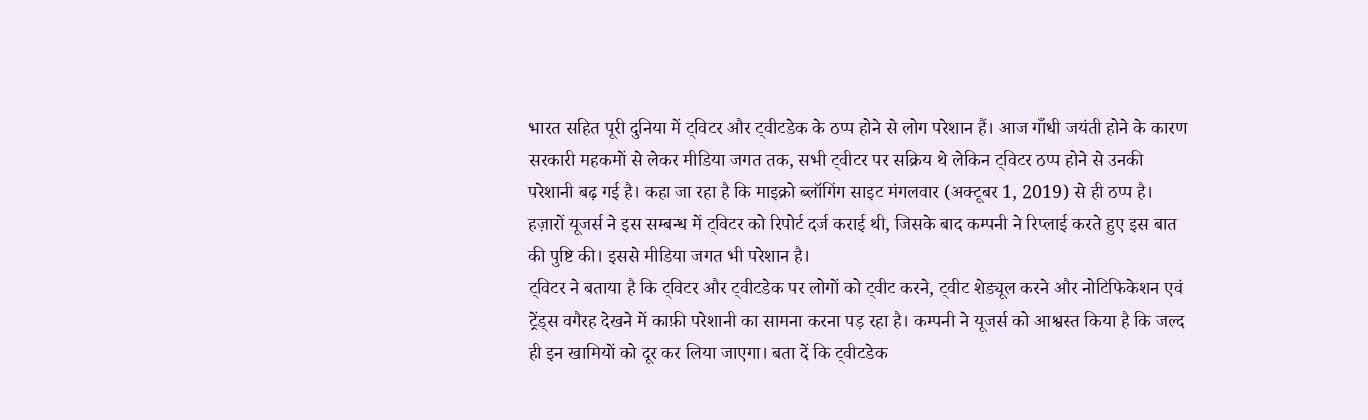भारत सहित पूरी दुनिया में ट्विटर और ट्वीटडेक के ठप्प होने से लोग परेशान हैं। आज गाँधी जयंती होने के कारण सरकारी महकमों से लेकर मीडिया जगत तक, सभी ट्वीटर पर सक्रिय थे लेकिन ट्विटर ठप्प होने से उनकी परेशानी बढ़ गई है। कहा जा रहा है कि माइक्रो ब्लॉगिंग साइट मंगलवार (अक्टूबर 1, 2019) से ही ठप्प है। हज़ारों यूजर्स ने इस सम्बन्ध में ट्विटर को रिपोर्ट दर्ज कराई थी, जिसके बाद कम्पनी ने रिप्लाई करते हुए इस बात की पुष्टि की। इससे मीडिया जगत भी परेशान है।
ट्विटर ने बताया है कि ट्विटर और ट्वीटडेक पर लोगों को ट्वीट करने, ट्वीट शेड्यूल करने और नोटिफिकेशन एवं ट्रेंड्स वगैरह देखने में काफ़ी परेशानी का सामना करना पड़ रहा है। कम्पनी ने यूजर्स को आश्वस्त किया है कि जल्द ही इन खामियों को दूर कर लिया जाएगा। बता दें कि ट्वीटडेक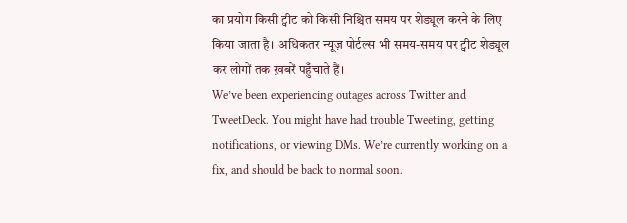का प्रयोग किसी ट्वीट को किसी निश्चित समय पर शेड्यूल करने के लिए किया जाता है। अधिकतर न्यूज़ पोर्टल्स भी समय-समय पर ट्वीट शेड्यूल कर लोगों तक ख़बरें पहुँचाते हैं।
We’ve been experiencing outages across Twitter and TweetDeck. You might have had trouble Tweeting, getting notifications, or viewing DMs. We’re currently working on a fix, and should be back to normal soon.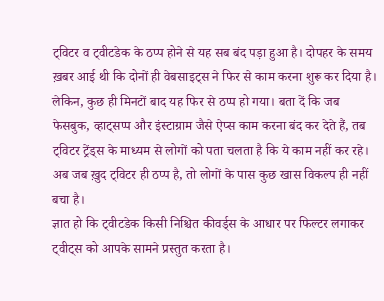ट्विटर व ट्वीटडेक के ठप्प होने से यह सब बंद पड़ा हुआ है। दोपहर के समय ख़बर आई थी कि दोनों ही वेबसाइट्स ने फिर से काम करना शुरू कर दिया है। लेकिन, कुछ ही मिनटों बाद यह फिर से ठप्प हो गया। बता दें कि जब फेसबुक, व्हाट्सप्प और इंस्टाग्राम जैसे ऐप्स काम करना बंद कर देते हैं, तब ट्विटर ट्रेंड्स के माध्यम से लोगों को पता चलता है कि ये काम नहीं कर रहे। अब जब ख़ुद ट्विटर ही ठप्प है, तो लोगों के पास कुछ खास विकल्प ही नहीं बचा है।
ज्ञात हो कि ट्वीटडेक किसी निश्चित कीवर्ड्स के आधार पर फिल्टर लगाकर ट्वीट्स को आपके सामने प्रस्तुत करता है।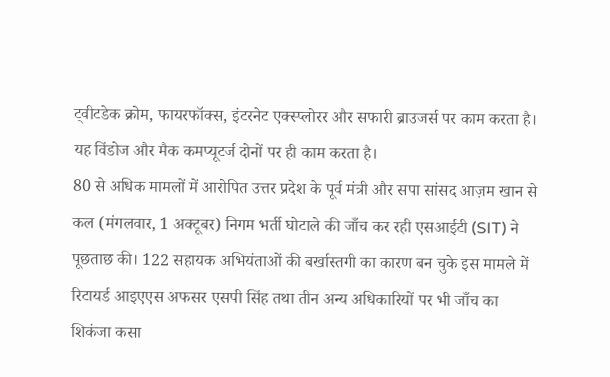ट्वीटडेक क्रोम, फायरफॉक्स, इंटरनेट एक्स्प्लोरर और सफारी ब्राउजर्स पर काम करता है। यह विंडोज और मैक कमप्यूटर्ज दोनों पर ही काम करता है।
80 से अधिक मामलों में आरोपित उत्तर प्रदेश के पूर्व मंत्री और सपा सांसद आज़म खान से कल (मंगलवार, 1 अक्टूबर) निगम भर्ती घोटाले की जाँच कर रही एसआईटी (SIT) ने पूछताछ की। 122 सहायक अभियंताओं की बर्खास्तगी का कारण बन चुके इस मामले में रिटायर्ड आइएएस अफसर एसपी सिंह तथा तीन अन्य अधिकारियों पर भी जाँच का शिकंजा कसा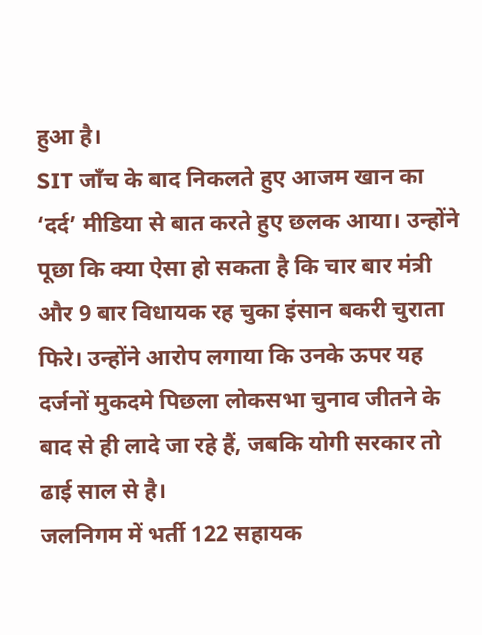हुआ है।
SIT जाँच के बाद निकलते हुए आजम खान का ‘दर्द’ मीडिया से बात करते हुए छलक आया। उन्होंने पूछा कि क्या ऐसा हो सकता है कि चार बार मंत्री और 9 बार विधायक रह चुका इंसान बकरी चुराता फिरे। उन्होंने आरोप लगाया कि उनके ऊपर यह दर्जनों मुकदमे पिछला लोकसभा चुनाव जीतने के बाद से ही लादे जा रहे हैं, जबकि योगी सरकार तो ढाई साल से है।
जलनिगम में भर्ती 122 सहायक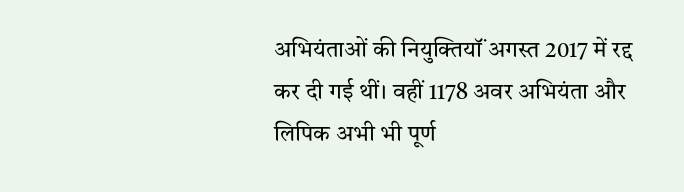अभियंताओं की नियुक्तियॉं अगस्त 2017 में रद्द कर दी गई थीं। वहीं 1178 अवर अभियंता और लिपिक अभी भी पूर्ण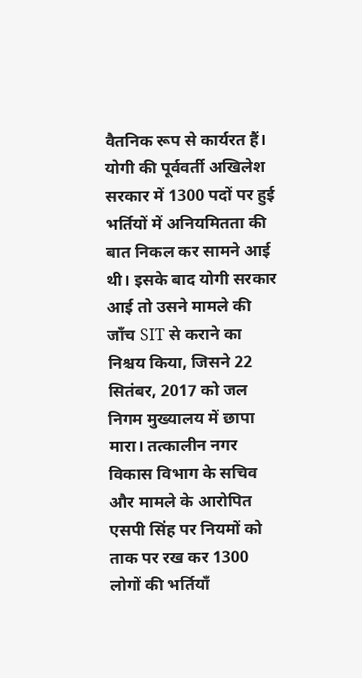वैतनिक रूप से कार्यरत हैं। योगी की पूर्ववर्ती अखिलेश सरकार में 1300 पदों पर हुई भर्तियों में अनियमितता की बात निकल कर सामने आई थी। इसके बाद योगी सरकार आई तो उसने मामले की जाँच SIT से कराने का निश्चय किया, जिसने 22 सितंबर, 2017 को जल निगम मुख्यालय में छापा मारा। तत्कालीन नगर विकास विभाग के सचिव और मामले के आरोपित एसपी सिंह पर नियमों को ताक पर रख कर 1300 लोगों की भर्तियाँ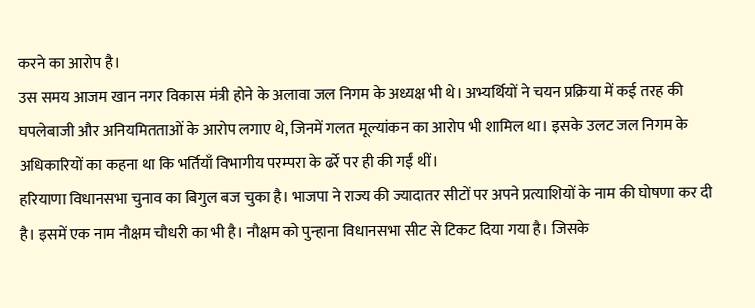करने का आरोप है।
उस समय आजम खान नगर विकास मंत्री होने के अलावा जल निगम के अध्यक्ष भी थे। अभ्यर्थियों ने चयन प्रक्रिया में कई तरह की घपलेबाजी और अनियमितताओं के आरोप लगाए थे, जिनमें गलत मूल्यांकन का आरोप भी शामिल था। इसके उलट जल निगम के अधिकारियों का कहना था कि भर्तियाँ विभागीय परम्परा के ढर्रे पर ही की गईं थीं।
हरियाणा विधानसभा चुनाव का बिगुल बज चुका है। भाजपा ने राज्य की ज्यादातर सीटों पर अपने प्रत्याशियों के नाम की घोषणा कर दी है। इसमें एक नाम नौक्षम चौधरी का भी है। नौक्षम को पुन्हाना विधानसभा सीट से टिकट दिया गया है। जिसके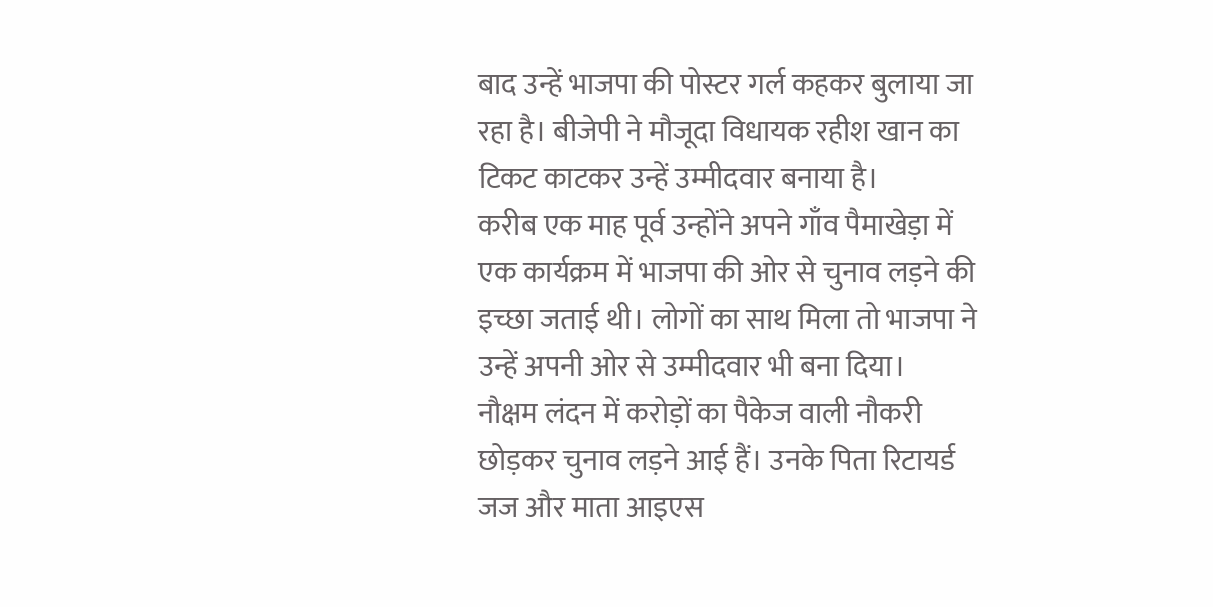बाद उन्हें भाजपा की पोस्टर गर्ल कहकर बुलाया जा रहा है। बीजेपी ने मौजूदा विधायक रहीश खान का टिकट काटकर उन्हें उम्मीदवार बनाया है।
करीब एक माह पूर्व उन्होंने अपने गाँव पैमाखेड़ा में एक कार्यक्रम में भाजपा की ओर से चुनाव लड़ने की इच्छा जताई थी। लोगों का साथ मिला तो भाजपा ने उन्हें अपनी ओर से उम्मीदवार भी बना दिया।
नौक्षम लंदन में करोड़ों का पैकेज वाली नौकरी छोड़कर चुनाव लड़ने आई हैं। उनके पिता रिटायर्ड जज और माता आइएस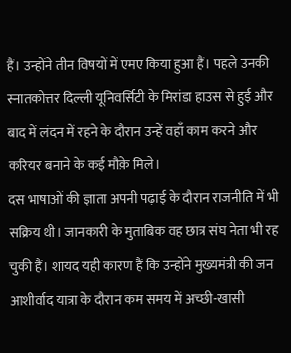हैं। उन्होंने तीन विषयों में एमए किया हुआ हैं। पहले उनकी स्नातकोत्तर दिल्ली यूनिवर्सिटी के मिरांडा हाउस से हुई और बाद में लंदन में रहने के दौरान उन्हें वहाँ काम करने और करियर बनाने के कई मौक़े मिले।
दस भाषाओं की ज्ञाता अपनी पढ़ाई के दौरान राजनीति में भी सक्रिय थी। जानकारी के मुताबिक वह छात्र संघ नेता भी रह चुकी हैं। शायद यही कारण हैं कि उन्होंने मुख्यमंत्री की जन आशीर्वाद यात्रा के दौरान कम समय में अच्छी-खासी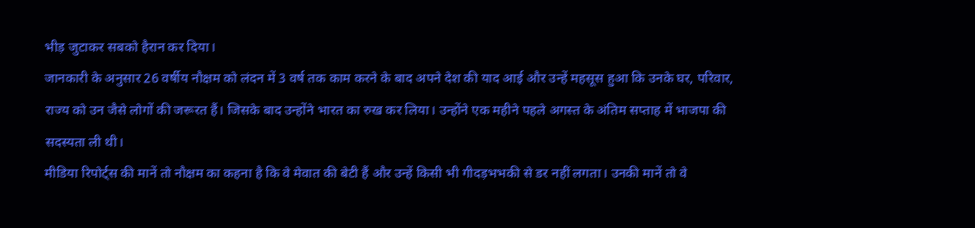भीड़ जुटाकर सबको हैरान कर दिया।
जानकारी के अनुसार 26 वर्षीय नौक्षम को लंदन में 3 वर्ष तक काम करने के बाद अपने देश की याद आई और उन्हें महसूस हुआ कि उनके घर, परिवार, राज्य को उन जैसे लोगों की जरूरत हैं। जिसके बाद उन्होंने भारत का रुख कर लिया। उन्होंने एक महीने पहले अगस्त के अंतिम सप्ताह में भाजपा की सदस्यता ली थी।
मीडिया रिपोर्ट्स की मानें तो नौक्षम का कहना है कि वे मेवात की बेटी हैं और उन्हें किसी भी गीदड़भभकी से डर नहीं लगता। उनकी मानें तो वे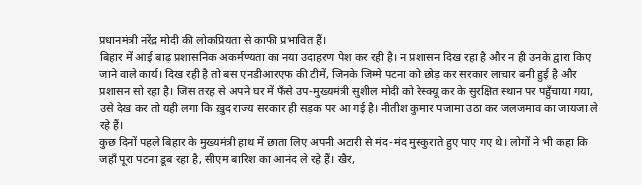प्रधानमंत्री नरेंद्र मोदी की लोकप्रियता से काफी प्रभावित हैं।
बिहार में आई बाढ़ प्रशासनिक अकर्मण्यता का नया उदाहरण पेश कर रही है। न प्रशासन दिख रहा है और न ही उनके द्वारा किए जाने वाले कार्य। दिख रही है तो बस एनडीआरएफ की टीमें, जिनके जिम्मे पटना को छोड़ कर सरकार लाचार बनी हुई है और प्रशासन सो रहा है। जिस तरह से अपने घर में फँसे उप-मुख्यमंत्री सुशील मोदी को रेस्क्यू कर के सुरक्षित स्थान पर पहुँचाया गया, उसे देख कर तो यही लगा कि ख़ुद राज्य सरकार ही सड़क पर आ गई है। नीतीश कुमार पजामा उठा कर जलजमाव का जायजा ले रहे हैं।
कुछ दिनों पहले बिहार के मुख्यमंत्री हाथ में छाता लिए अपनी अटारी से मंद-मंद मुस्कुराते हुए पाए गए थे। लोगों ने भी कहा कि जहाँ पूरा पटना डूब रहा है, सीएम बारिश का आनंद ले रहे हैं। खैर,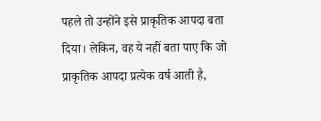पहले तो उन्होंने इसे प्राकृतिक आपदा बता दिया। लेकिन, वह ये नहीं बता पाए कि जो प्राकृतिक आपदा प्रत्येक वर्ष आती है,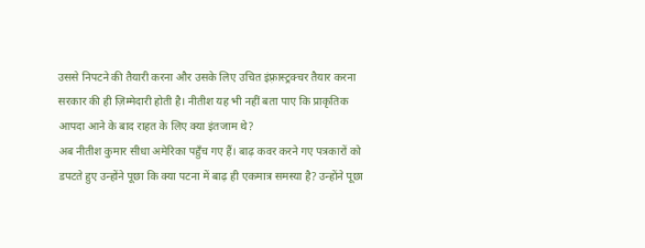उससे निपटने की तैयारी करना और उसके लिए उचित इंफ़्रास्ट्रक्चर तैयार करना सरकार की ही ज़िम्मेदारी होती है। नीतीश यह भी नहीं बता पाए कि प्राकृतिक आपदा आने के बाद राहत के लिए क्या इंतजाम थे?
अब नीतीश कुमार सीधा अमेरिका पहुँच गए हैं। बाढ़ कवर करने गए पत्रकारों को डपटते हुए उन्होंने पूछा कि क्या पटना में बाढ़ ही एकमात्र समस्या है? उन्होंने पूछा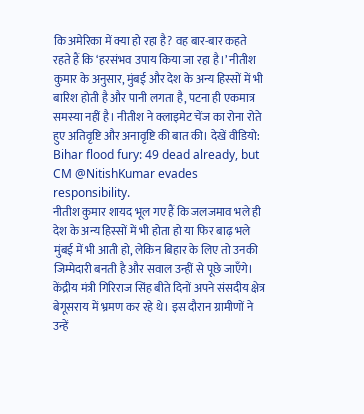कि अमेरिका में क्या हो रहा है? वह बार-बार कहते रहते हैं कि ‘हरसंभव उपाय किया जा रहा है।’ नीतीश कुमार के अनुसार, मुंबई और देश के अन्य हिस्सों में भी बारिश होती है और पानी लगता है, पटना ही एकमात्र समस्या नहीं है। नीतीश ने क्लाइमेट चेंज का रोना रोते हुए अतिवृष्टि और अनावृष्टि की बात की। देखें वीडियो:
Bihar flood fury: 49 dead already, but CM @NitishKumar evades responsibility.
नीतीश कुमार शायद भूल गए हैं कि जलजमाव भले ही देश के अन्य हिस्सों में भी होता हो या फिर बाढ़ भले मुंबई में भी आती हो, लेकिन बिहार के लिए तो उनकी जिम्मेदारी बनती है और सवाल उन्हीं से पूछे जाएँगे। केंद्रीय मंत्री गिरिराज सिंह बीते दिनों अपने संसदीय क्षेत्र बेगूसराय में भ्रमण कर रहे थे। इस दौरान ग्रामीणों ने उन्हें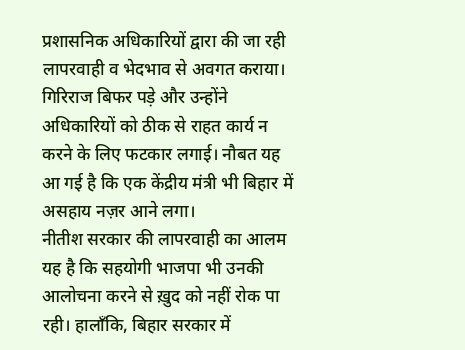प्रशासनिक अधिकारियों द्वारा की जा रही लापरवाही व भेदभाव से अवगत कराया। गिरिराज बिफर पड़े और उन्होंने अधिकारियों को ठीक से राहत कार्य न करने के लिए फटकार लगाई। नौबत यह आ गई है कि एक केंद्रीय मंत्री भी बिहार में असहाय नज़र आने लगा।
नीतीश सरकार की लापरवाही का आलम यह है कि सहयोगी भाजपा भी उनकी आलोचना करने से ख़ुद को नहीं रोक पा रही। हालाँकि, बिहार सरकार में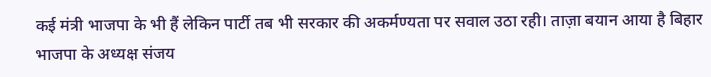कई मंत्री भाजपा के भी हैं लेकिन पार्टी तब भी सरकार की अकर्मण्यता पर सवाल उठा रही। ताज़ा बयान आया है बिहार भाजपा के अध्यक्ष संजय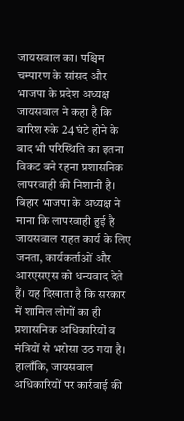जायसवाल का। पश्चिम चम्पारण के सांसद और भाजपा के प्रदेश अध्यक्ष जायसवाल ने कहा है कि बारिश रुके 24 घंटे होने के बाद भी परिस्थिति का इतना विकट बने रहना प्रशासनिक लापरवाही की निशानी है।
बिहार भाजपा के अध्यक्ष ने माना कि लापरवाही हुई है
जायसवाल राहत कार्य के लिए जनता, कार्यकर्ताओं और आरएसएस को धन्यवाद देते हैं। यह दिखाता है कि सरकार में शामिल लोगों का ही प्रशासनिक अधिकारियों व मंत्रियों से भरोसा उठ गया है। हालाँकि, जायसवाल अधिकारियों पर कार्रवाई की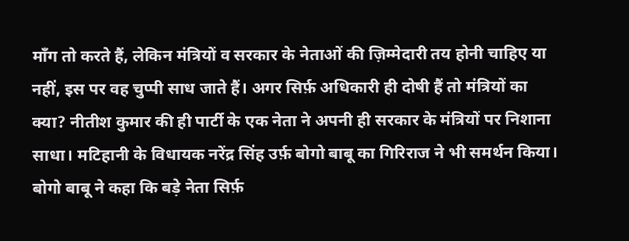माँग तो करते हैं, लेकिन मंत्रियों व सरकार के नेताओं की ज़िम्मेदारी तय होनी चाहिए या नहीं, इस पर वह चुप्पी साध जाते हैं। अगर सिर्फ़ अधिकारी ही दोषी हैं तो मंत्रियों का क्या? नीतीश कुमार की ही पार्टी के एक नेता ने अपनी ही सरकार के मंत्रियों पर निशाना साधा। मटिहानी के विधायक नरेंद्र सिंह उर्फ़ बोगो बाबू का गिरिराज ने भी समर्थन किया।
बोगो बाबू ने कहा कि बड़े नेता सिर्फ़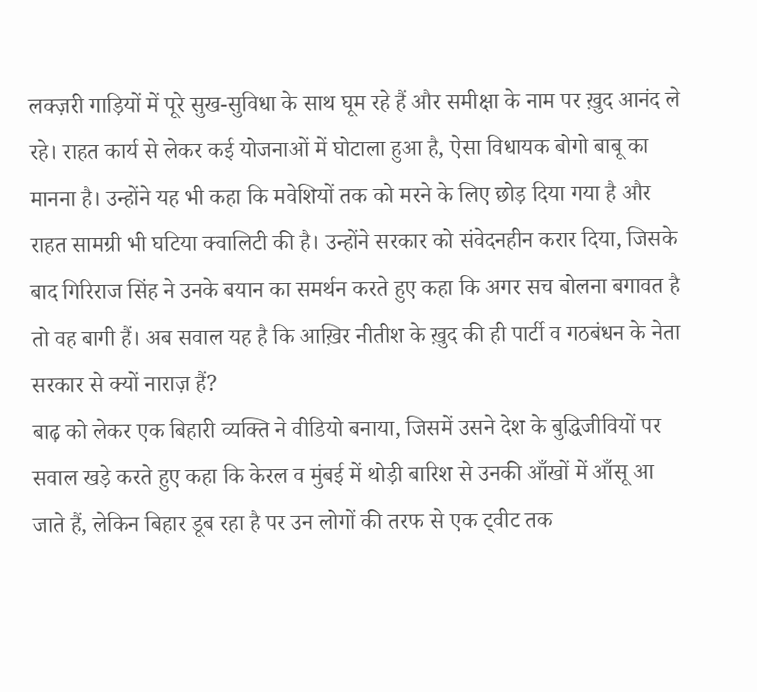लक्ज़री गाड़ियों में पूरे सुख-सुविधा के साथ घूम रहे हैं और समीक्षा के नाम पर ख़ुद आनंद ले रहे। राहत कार्य से लेकर कई योजनाओं में घोटाला हुआ है, ऐसा विधायक बोगो बाबू का मानना है। उन्होंने यह भी कहा कि मवेशियों तक को मरने के लिए छोड़ दिया गया है और राहत सामग्री भी घटिया क्वालिटी की है। उन्होंने सरकार को संवेदनहीन करार दिया, जिसके बाद गिरिराज सिंह ने उनके बयान का समर्थन करते हुए कहा कि अगर सच बोलना बगावत है तो वह बागी हैं। अब सवाल यह है कि आख़िर नीतीश के ख़ुद की ही पार्टी व गठबंधन के नेता सरकार से क्यों नाराज़ हैं?
बाढ़ को लेकर एक बिहारी व्यक्ति ने वीडियो बनाया, जिसमें उसने देश के बुद्धिजीवियों पर सवाल खड़े करते हुए कहा कि केरल व मुंबई में थोड़ी बारिश से उनकी आँखों में आँसू आ जाते हैं, लेकिन बिहार डूब रहा है पर उन लोगों की तरफ से एक ट्वीट तक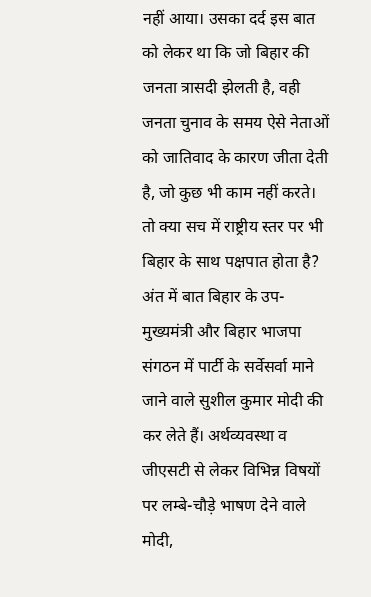नहीं आया। उसका दर्द इस बात को लेकर था कि जो बिहार की जनता त्रासदी झेलती है, वही जनता चुनाव के समय ऐसे नेताओं को जातिवाद के कारण जीता देती है, जो कुछ भी काम नहीं करते। तो क्या सच में राष्ट्रीय स्तर पर भी बिहार के साथ पक्षपात होता है?
अंत में बात बिहार के उप-मुख्यमंत्री और बिहार भाजपा संगठन में पार्टी के सर्वेसर्वा माने जाने वाले सुशील कुमार मोदी की कर लेते हैं। अर्थव्यवस्था व जीएसटी से लेकर विभिन्न विषयों पर लम्बे-चौड़े भाषण देने वाले मोदी,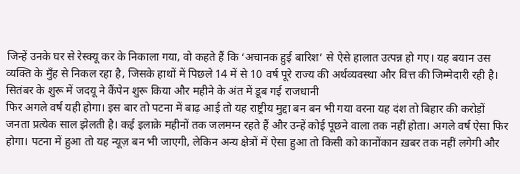जिन्हें उनके घर से रेस्क्यू कर के निकाला गया, वो कहते हैं कि ‘अचानक हुई बारिश’ से ऐसे हालात उत्पन्न हो गए। यह बयान उस व्यक्ति के मुँह से निकल रहा है, जिसके हाथों में पिछले 14 में से 10 वर्ष पूरे राज्य की अर्थव्यवस्था और वित्त की जिम्मेदारी रही है।
सितंबर के शुरू में जदयू ने कैंपेन शुरू किया और महीने के अंत में डूब गई राजधानी
फिर अगले वर्ष यही होगा। इस बार तो पटना में बाढ़ आई तो यह राष्ट्रीय मुद्दा बन बन भी गया वरना यह दंश तो बिहार की करोड़ों जनता प्रत्येक साल झेलती है। कई इलाक़े महीनों तक जलमग्न रहते हैं और उन्हें कोई पूछने वाला तक नहीं होता। अगले वर्ष ऐसा फिर होगा। पटना में हुआ तो यह न्यूज़ बन भी जाएगी, लेकिन अन्य क्षेत्रों में ऐसा हुआ तो किसी को कानोंकान ख़बर तक नहीं लगेगी और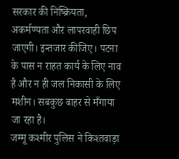सरकार की निष्क्रियता, अकर्मण्यता और लापरवाही छिप जाएगी। इन्तजार कीजिए। पटना के पास न राहत कार्य के लिए नाव है और न ही जल निकासी के लिए मशीन। सबकुछ बाहर से मँगाया जा रहा है।
जम्मू कश्मीर पुलिस ने किश्तवाड़ा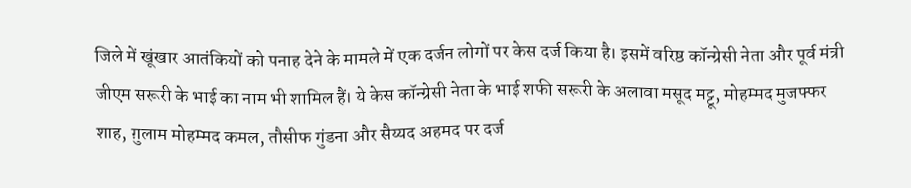जिले में खूंखार आतंकियों को पनाह देने के मामले में एक दर्जन लोगों पर केस दर्ज किया है। इसमें वरिष्ठ कॉन्ग्रेसी नेता और पूर्व मंत्री जीएम सरूरी के भाई का नाम भी शामिल हैं। ये केस कॉन्ग्रेसी नेता के भाई शफी सरूरी के अलावा मसूद मट्टू, मोहम्मद मुजफ्फर शाह, ग़ुलाम मोहम्मद कमल, तौसीफ गुंडना और सैय्यद अहमद पर दर्ज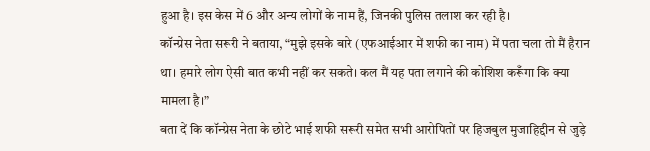हुआ है। इस केस में 6 और अन्य लोगों के नाम हैं, जिनकी पुलिस तलाश कर रही है।
कॉन्ग्रेस नेता सरूरी ने बताया, “मुझे इसके बारे (एफआईआर में शफी का नाम) में पता चला तो मैं हैरान था। हमारे लोग ऐसी बात कभी नहीं कर सकते। कल मैं यह पता लगाने की कोशिश करूँगा कि क्या मामला है।”
बता दें कि कॉन्ग्रेस नेता के छोटे भाई शफी सरूरी समेत सभी आरोपितों पर हिजबुल मुजाहिद्दीन से जुड़े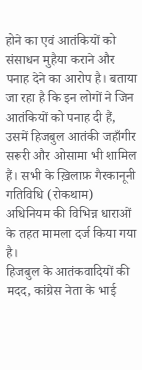होने का एवं आतंकियों को संसाधन मुहैया कराने और पनाह देने का आरोप है। बताया जा रहा है कि इन लोगों ने जिन आतंकियों को पनाह दी हैं, उसमें हिजबुल आतंकी जहाँगीर सरूरी और ओसामा भी शामिल हैं। सभी के ख़िलाफ़ गैरकानूनी गतिविधि (रोकथाम) अधिनियम की विभिन्न धाराओं के तहत मामला दर्ज किया गया है।
हिजबुल के आतंकवादियों की मदद, कांग्रेस नेता के भाई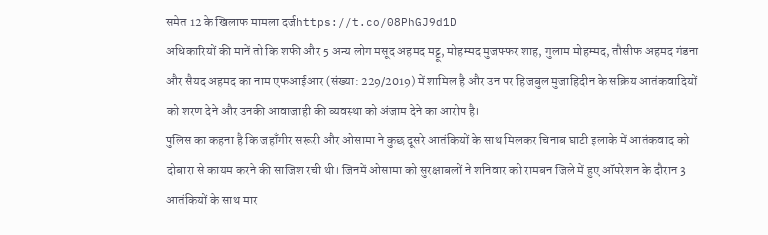समेत 12 के खिलाफ मामला दर्जhttps://t.co/08PhGJ9d1D
अधिकारियों की मानें तो कि शफी और 5 अन्य लोग मसूद अहमद मट्टू, मोहम्मद मुजफ्फर शाह, गुलाम मोहम्मद, तौसीफ अहमद गंडना और सैयद अहमद का नाम एफआईआर (संख्या: 229/2019) में शामिल है और उन पर हिजबुल मुजाहिदीन के सक्रिय आतंकवादियों को शरण देने और उनकी आवाजाही की व्यवस्था को अंजाम देने का आरोप है।
पुलिस का कहना है कि जहाँगीर सरूरी और ओसामा ने कुछ दूसरे आतंकियों के साथ मिलकर चिनाब घाटी इलाके में आतंकवाद को दोबारा से कायम करने की साजिश रची थी। जिनमें ओसामा को सुरक्षाबलों ने शनिवार को रामबन जिले में हुए ऑपरेशन के दौरान 3 आतंकियों के साथ मार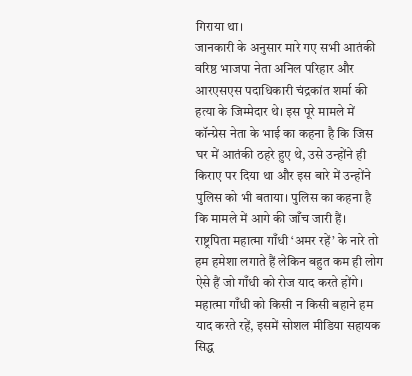गिराया था।
जानकारी के अनुसार मारे गए सभी आतंकी वरिष्ठ भाजपा नेता अनिल परिहार और आरएसएस पदाधिकारी चंद्रकांत शर्मा की हत्या के जिम्मेदार थे। इस पूरे मामले में कॉन्ग्रेस नेता के भाई का कहना है कि जिस घर में आतंकी ठहरे हुए थे, उसे उन्होंने ही किराए पर दिया था और इस बारे में उन्होंने पुलिस को भी बताया। पुलिस का कहना है कि मामले में आगे की जाँच जारी हैं।
राष्ट्रपिता महात्मा गाँधी ‘अमर रहें’ के नारे तो हम हमेशा लगाते हैं लेकिन बहुत कम ही लोग ऐसे हैं जो गाँधी को रोज याद करते होंगे। महात्मा गाँधी को किसी न किसी बहाने हम याद करते रहें, इसमें सोशल मीडिया सहायक सिद्ध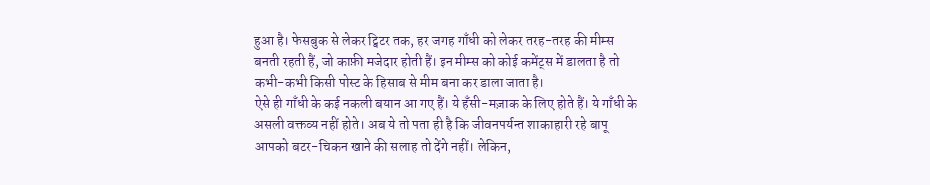हुआ है। फेसबुक से लेकर ट्विटर तक, हर जगह गाँधी को लेकर तरह-तरह की मीम्स बनती रहती हैं, जो काफ़ी मजेदार होती हैं। इन मीम्स को कोई कमेंट्स में डालता है तो कभी-कभी किसी पोस्ट के हिसाब से मीम बना कर डाला जाता है।
ऐसे ही गाँधी के कई नकली बयान आ गए हैं। ये हँसी-मज़ाक के लिए होते हैं। ये गाँधी के असली वक्तव्य नहीं होते। अब ये तो पता ही है कि जीवनपर्यन्त शाकाहारी रहे बापू आपको बटर-चिकन खाने की सलाह तो देंगे नहीं। लेकिन,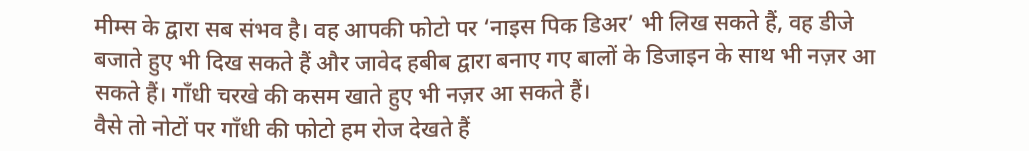मीम्स के द्वारा सब संभव है। वह आपकी फोटो पर ‘नाइस पिक डिअर’ भी लिख सकते हैं, वह डीजे बजाते हुए भी दिख सकते हैं और जावेद हबीब द्वारा बनाए गए बालों के डिजाइन के साथ भी नज़र आ सकते हैं। गाँधी चरखे की कसम खाते हुए भी नज़र आ सकते हैं।
वैसे तो नोटों पर गाँधी की फोटो हम रोज देखते हैं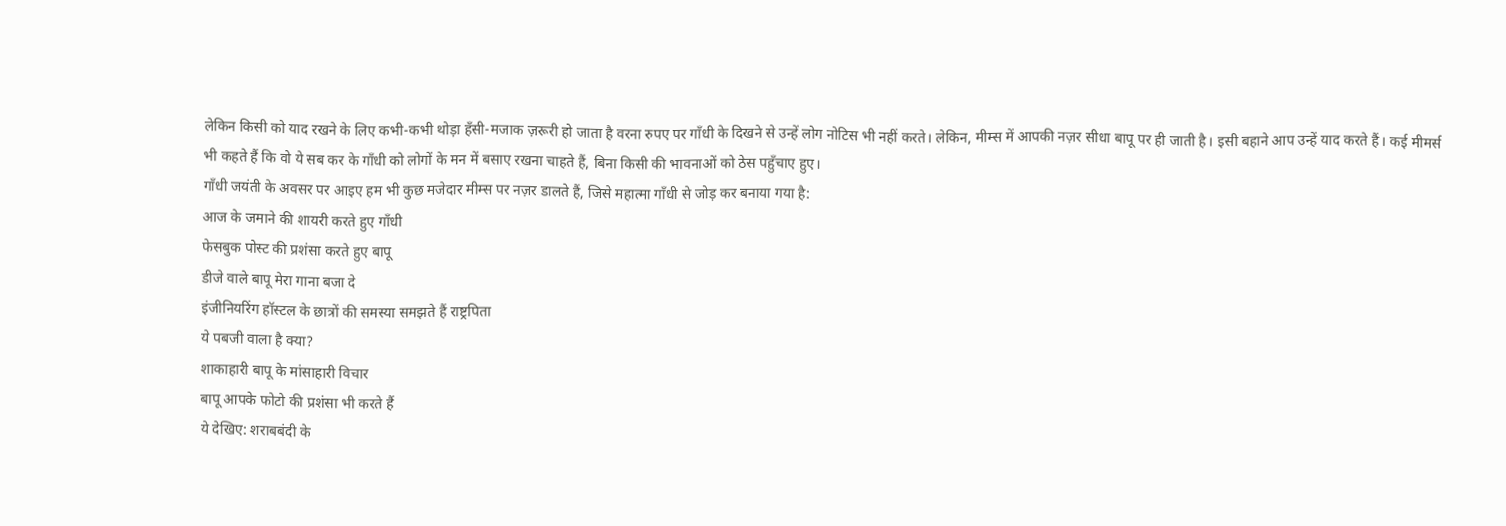लेकिन किसी को याद रखने के लिए कभी-कभी थोड़ा हँसी-मजाक ज़रूरी हो जाता है वरना रुपए पर गाँधी के दिखने से उन्हें लोग नोटिस भी नहीं करते। लेकिन, मीम्स में आपकी नज़र सीधा बापू पर ही जाती है। इसी बहाने आप उन्हें याद करते हैं। कई मीमर्स भी कहते हैं कि वो ये सब कर के गाँधी को लोगों के मन में बसाए रखना चाहते हैं, बिना किसी की भावनाओं को ठेस पहुँचाए हुए।
गाँधी जयंती के अवसर पर आइए हम भी कुछ मजेदार मीम्स पर नज़र डालते हैं, जिसे महात्मा गाँधी से जोड़ कर बनाया गया है:
आज के जमाने की शायरी करते हुए गाँधी
फेसबुक पोस्ट की प्रशंसा करते हुए बापू
डीजे वाले बापू मेरा गाना बजा दे
इंजीनियरिंग हॉस्टल के छात्रों की समस्या समझते हैं राष्ट्रपिता
ये पबजी वाला है क्या?
शाकाहारी बापू के मांसाहारी विचार
बापू आपके फोटो की प्रशंसा भी करते हैं
ये देखिए: शराबबंदी के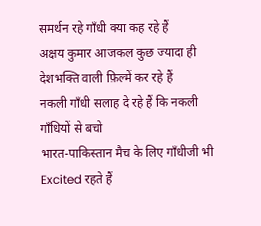समर्थन रहे गाँधी क्या कह रहे हैं
अक्षय कुमार आजकल कुछ ज्यादा ही देशभक्ति वाली फ़िल्में कर रहे हैं
नकली गाँधी सलाह दे रहे हैं कि नकली गाँधियों से बचो
भारत-पाकिस्तान मैच के लिए गाँधीजी भी Excited रहते हैं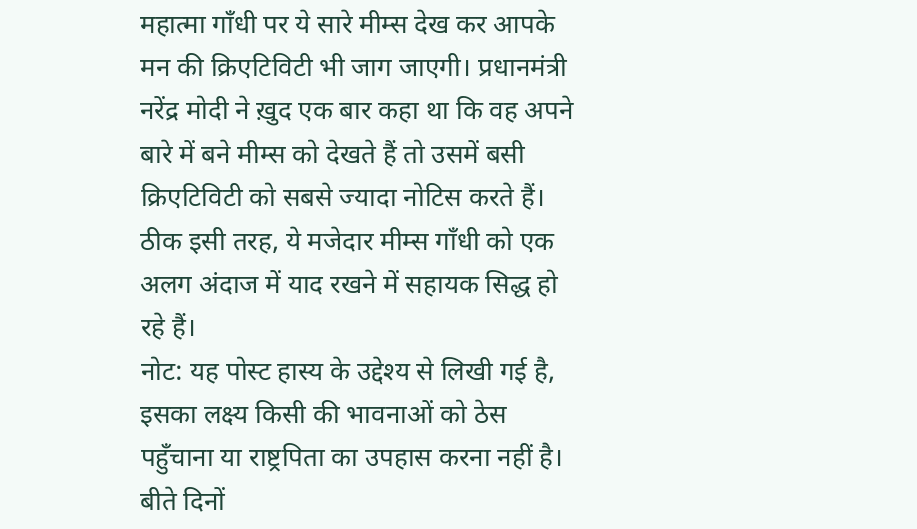महात्मा गाँधी पर ये सारे मीम्स देख कर आपके मन की क्रिएटिविटी भी जाग जाएगी। प्रधानमंत्री नरेंद्र मोदी ने ख़ुद एक बार कहा था कि वह अपने बारे में बने मीम्स को देखते हैं तो उसमें बसी क्रिएटिविटी को सबसे ज्यादा नोटिस करते हैं। ठीक इसी तरह, ये मजेदार मीम्स गाँधी को एक अलग अंदाज में याद रखने में सहायक सिद्ध हो रहे हैं।
नोट: यह पोस्ट हास्य के उद्देश्य से लिखी गई है, इसका लक्ष्य किसी की भावनाओं को ठेस पहुँचाना या राष्ट्रपिता का उपहास करना नहीं है।
बीते दिनों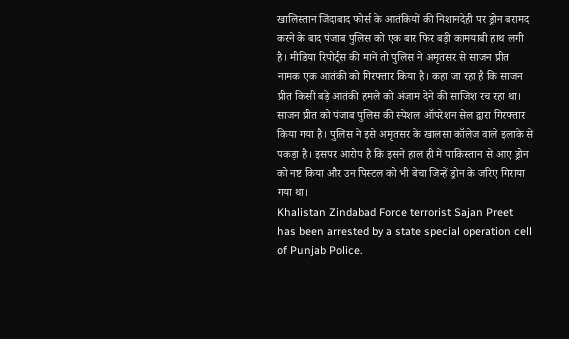खालिस्तान जिंदाबाद फोर्स के आतंकियों की निशानदेही पर ड्रोन बरामद करने के बाद पंजाब पुलिस को एक बार फिर बड़ी कामयाबी हाथ लगी है। मीडिया रिपोर्ट्स की मानें तो पुलिस ने अमृतसर से साजन प्रीत नामक एक आतंकी को गिरफ्तार किया है। कहा जा रहा है कि साजन प्रीत किसी बड़े आतंकी हमले को अंजाम देने की साजिश रच रहा था।
साजन प्रीत को पंजाब पुलिस की स्पेशल ऑपरेशन सेल द्वारा गिरफ्तार किया गया है। पुलिस ने इसे अमृतसर के खालसा कॉलेज वाले इलाके से पकड़ा है। इसपर आरोप है कि इसने हाल ही में पाकिस्तान से आए ड्रोन को नष्ट किया और उन पिस्टल को भी बेचा जिन्हें ड्रोन के जरिए गिराया गया था।
Khalistan Zindabad Force terrorist Sajan Preet has been arrested by a state special operation cell of Punjab Police.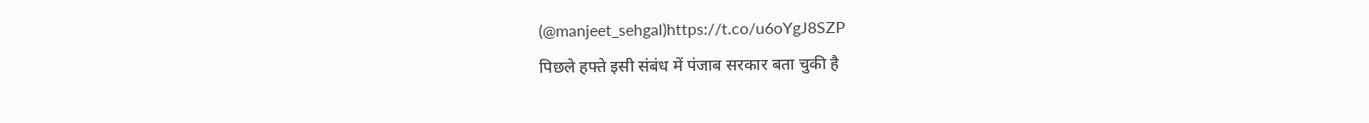(@manjeet_sehgal)https://t.co/u6oYgJ8SZP
पिछले हफ्ते इसी संबंध में पंजाब सरकार बता चुकी है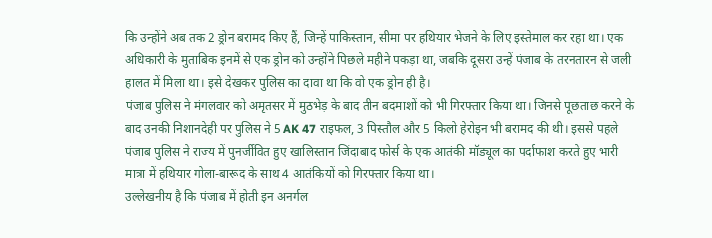कि उन्होंने अब तक 2 ड्रोन बरामद किए हैं, जिन्हें पाकिस्तान, सीमा पर हथियार भेजने के लिए इस्तेमाल कर रहा था। एक अधिकारी के मुताबिक इनमें से एक ड्रोन को उन्होंने पिछले महीने पकड़ा था, जबकि दूसरा उन्हें पंजाब के तरनतारन से जली हालत में मिला था। इसे देखकर पुलिस का दावा था कि वो एक ड्रोन ही है।
पंजाब पुलिस ने मंगलवार को अमृतसर में मुठभेड़ के बाद तीन बदमाशों को भी गिरफ्तार किया था। जिनसे पूछताछ करने के बाद उनकी निशानदेही पर पुलिस ने 5 AK 47 राइफल, 3 पिस्तौल और 5 किलो हेरोइन भी बरामद की थी। इससे पहले पंजाब पुलिस ने राज्य में पुनर्जीवित हुए खालिस्तान जिंदाबाद फोर्स के एक आतंकी मॉड्यूल का पर्दाफाश करते हुए भारी मात्रा में हथियार गोला-बारूद के साथ 4 आतंकियों को गिरफ्तार किया था।
उल्लेखनीय है कि पंजाब में होती इन अनर्गल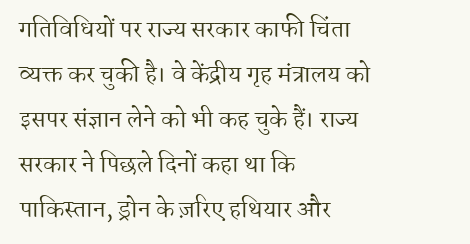गतिविधियों पर राज्य सरकार काफी चिंता व्यक्त कर चुकी है। वे केंद्रीय गृह मंत्रालय को इसपर संज्ञान लेने को भी कह चुके हैं। राज्य सरकार ने पिछले दिनों कहा था कि पाकिस्तान, ड्रोन के ज़रिए हथियार और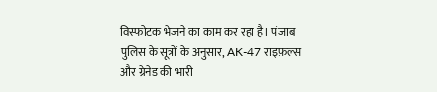विस्फोटक भेजने का काम कर रहा है। पंजाब पुलिस के सूत्रों के अनुसार, AK-47 राइफ़ल्स और ग्रेनेड की भारी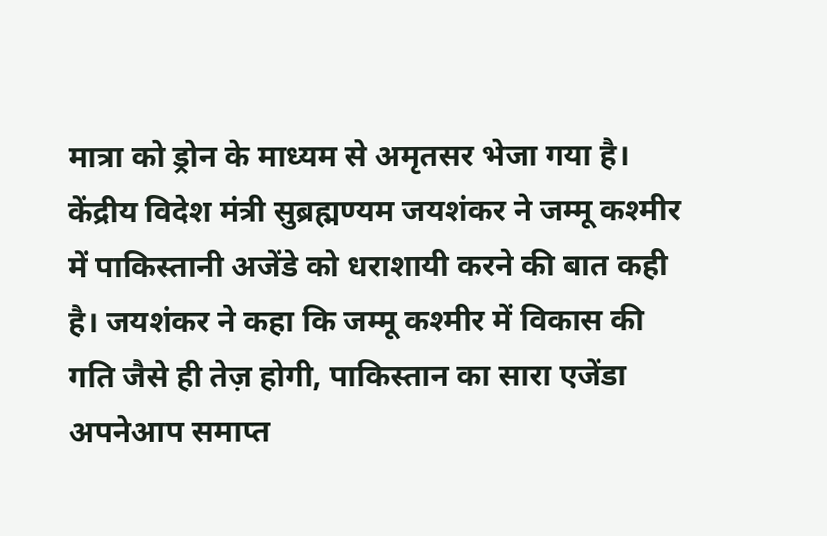मात्रा को ड्रोन के माध्यम से अमृतसर भेजा गया है।
केंद्रीय विदेश मंत्री सुब्रह्मण्यम जयशंकर ने जम्मू कश्मीर में पाकिस्तानी अजेंडे को धराशायी करने की बात कही है। जयशंकर ने कहा कि जम्मू कश्मीर में विकास की गति जैसे ही तेज़ होगी, पाकिस्तान का सारा एजेंडा अपनेआप समाप्त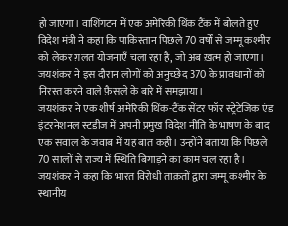हो जाएगा। वाशिंगटन में एक अमेरिकी थिंक टैंक में बोलते हुए विदेश मंत्री ने कहा कि पाकिस्तान पिछले 70 वर्षों से जम्मू कश्मीर को लेकर ग़लत योजनाएँ चला रहा है, जो अब ख़त्म हो जाएगा। जयशंकर ने इस दौरान लोगों को अनुच्छेद 370 के प्रावधानों को निरस्त करने वाले फ़ैसले के बारे में समझाया।
जयशंकर ने एक शीर्ष अमेरिकी थिंक-टैंक सेंटर फॉर स्ट्रेटेजिक एंड इंटरनेशनल स्टडीज में अपनी प्रमुख विदेश नीति के भाषण के बाद एक सवाल के जवाब में यह बात कही। उन्होंने बताया कि पिछले 70 सालों से राज्य में स्थिति बिगाड़ने का काम चल रहा है। जयशंकर ने कहा कि भारत विरोधी ताक़तों द्वारा जम्मू कश्मीर के स्थानीय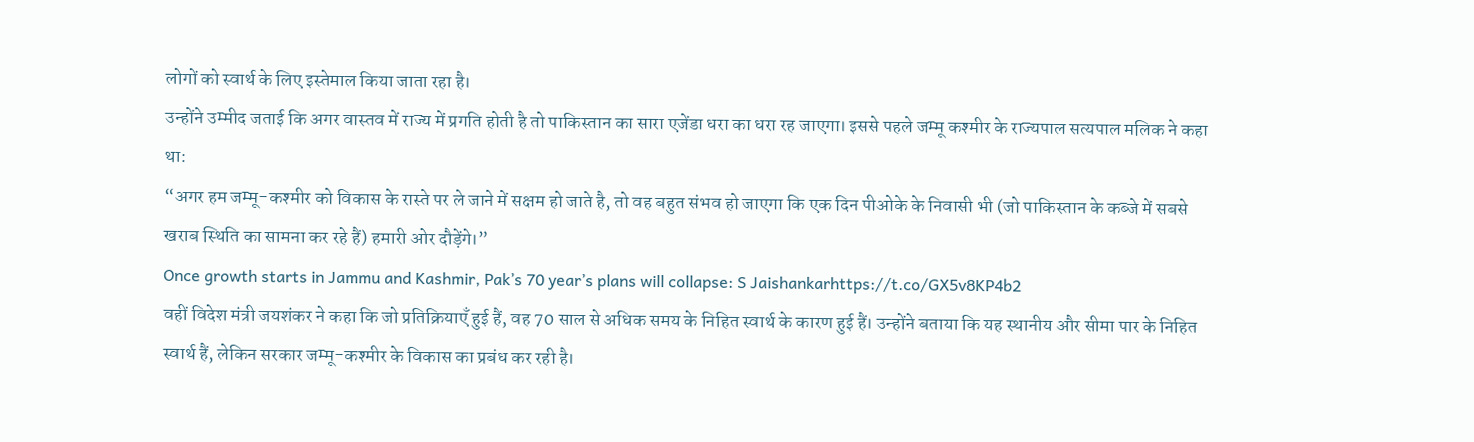लोगों को स्वार्थ के लिए इस्तेमाल किया जाता रहा है।
उन्होंने उम्मीद जताई कि अगर वास्तव में राज्य में प्रगति होती है तो पाकिस्तान का सारा एजेंडा धरा का धरा रह जाएगा। इससे पहले जम्मू कश्मीर के राज्यपाल सत्यपाल मलिक ने कहा था:
“अगर हम जम्मू-कश्मीर को विकास के रास्ते पर ले जाने में सक्षम हो जाते है, तो वह बहुत संभव हो जाएगा कि एक दिन पीओके के निवासी भी (जो पाकिस्तान के कब्जे में सबसे खराब स्थिति का सामना कर रहे हैं) हमारी ओर दौड़ेंगे।”
Once growth starts in Jammu and Kashmir, Pak’s 70 year’s plans will collapse: S Jaishankarhttps://t.co/GX5v8KP4b2
वहीं विदेश मंत्री जयशंकर ने कहा कि जो प्रतिक्रियाएँ हुई हैं, वह 70 साल से अधिक समय के निहित स्वार्थ के कारण हुई हैं। उन्होंने बताया कि यह स्थानीय और सीमा पार के निहित स्वार्थ हैं, लेकिन सरकार जम्मू-कश्मीर के विकास का प्रबंध कर रही है।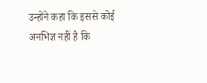उन्होंने कहा कि इससे कोई अनभिज्ञ नहीं है कि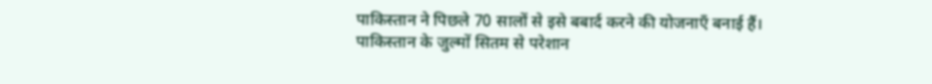पाकिस्तान ने पिछले 70 सालों से इसे बबार्द करने की योजनाएँ बनाई हैं।
पाकिस्तान के जुल्मों सितम से परेशान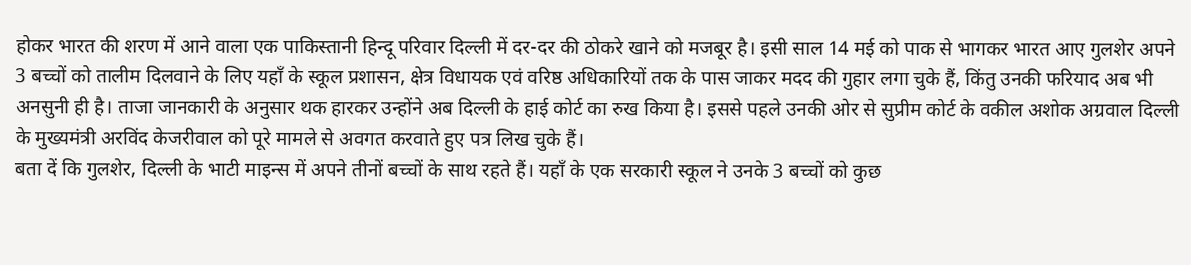होकर भारत की शरण में आने वाला एक पाकिस्तानी हिन्दू परिवार दिल्ली में दर-दर की ठोकरे खाने को मजबूर है। इसी साल 14 मई को पाक से भागकर भारत आए गुलशेर अपने 3 बच्चों को तालीम दिलवाने के लिए यहाँ के स्कूल प्रशासन, क्षेत्र विधायक एवं वरिष्ठ अधिकारियों तक के पास जाकर मदद की गुहार लगा चुके हैं, किंतु उनकी फरियाद अब भी अनसुनी ही है। ताजा जानकारी के अनुसार थक हारकर उन्होंने अब दिल्ली के हाई कोर्ट का रुख किया है। इससे पहले उनकी ओर से सुप्रीम कोर्ट के वकील अशोक अग्रवाल दिल्ली के मुख्यमंत्री अरविंद केजरीवाल को पूरे मामले से अवगत करवाते हुए पत्र लिख चुके हैं।
बता दें कि गुलशेर, दिल्ली के भाटी माइन्स में अपने तीनों बच्चों के साथ रहते हैं। यहाँ के एक सरकारी स्कूल ने उनके 3 बच्चों को कुछ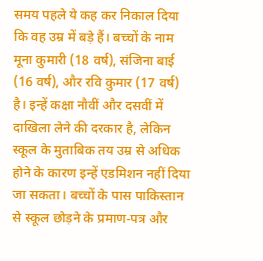समय पहले ये कह कर निकाल दिया कि वह उम्र में बड़े हैं। बच्चों के नाम मूना कुमारी (18 वर्ष), संजिना बाई (16 वर्ष), और रवि कुमार (17 वर्ष) है। इन्हें कक्षा नौवीं और दसवीं में दाखिला लेने की दरकार है, लेकिन स्कूल के मुताबिक तय उम्र से अधिक होने के कारण इन्हें एडमिशन नहीं दिया जा सकता। बच्चों के पास पाकिस्तान से स्कूल छोड़ने के प्रमाण-पत्र और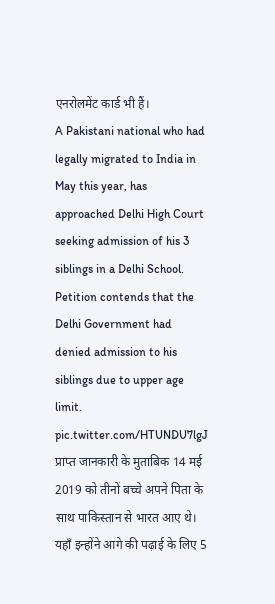एनरोलमेंट कार्ड भी हैं।
A Pakistani national who had legally migrated to India in May this year, has approached Delhi High Court seeking admission of his 3 siblings in a Delhi School. Petition contends that the Delhi Government had denied admission to his siblings due to upper age limit. pic.twitter.com/HTUNDU7lgJ
प्राप्त जानकारी के मुताबिक 14 मई 2019 को तीनों बच्चे अपने पिता के साथ पाकिस्तान से भारत आए थे। यहाँ इन्होंने आगे की पढ़ाई के लिए 5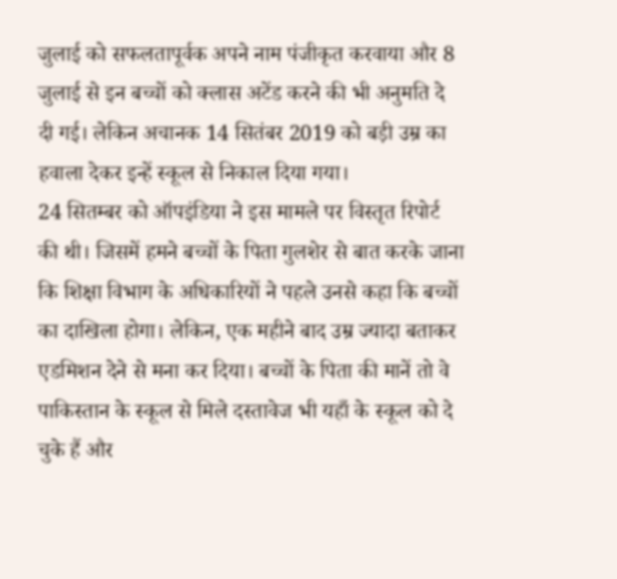जुलाई को सफलतापूर्वक अपने नाम पंजीकृत करवाया और 8 जुलाई से इन बच्चों को क्लास अटेंड करने की भी अनुमति दे दी गई। लेकिन अचानक 14 सितंबर 2019 को बड़ी उम्र का हवाला देकर इन्हें स्कूल से निकाल दिया गया।
24 सितम्बर को ऑपइंडिया ने इस मामले पर विस्तृत रिपोर्ट की थी। जिसमें हमने बच्चों के पिता गुलशेर से बात करके जाना कि शिक्षा विभाग के अधिकारियों ने पहले उनसे कहा कि बच्चों का दाखिला होगा। लेकिन, एक महीने बाद उम्र ज्यादा बताकर एडमिशन देने से मना कर दिया। बच्चों के पिता की मानें तो वे पाकिस्तान के स्कूल से मिले दस्तावेज भी यहाँ के स्कूल को दे चुके हैं और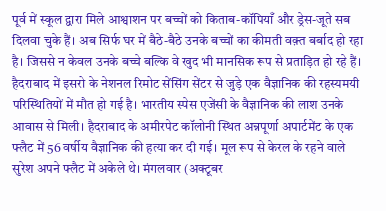पूर्व में स्कूल द्वारा मिले आश्वाशन पर बच्चों को किताब-कॉपियाँ और ड्रेस-जूते सब दिलवा चुके हैं। अब सिर्फ घर में बैठे-बैठे उनके बच्चों का कीमती वक़्त बर्बाद हो रहा है। जिससे न केवल उनके बच्चे बल्कि वे खुद भी मानसिक रूप से प्रताड़ित हो रहे हैं।
हैदराबाद में इसरो के नेशनल रिमोट सेंसिंग सेंटर से जुड़े एक वैज्ञानिक की रहस्यमयी परिस्थितियों में मौत हो गई है। भारतीय स्पेस एजेंसी के वैज्ञानिक की लाश उनके आवास से मिली। हैदराबाद के अमीरपेट कॉलोनी स्थित अन्नपूर्णा अपार्टमेंट के एक फ्लैट में 56 वर्षीय वैज्ञानिक की हत्या कर दी गई। मूल रूप से केरल के रहने वाले सुरेश अपने फ्लैट में अकेले थे। मंगलवार (अक्टूबर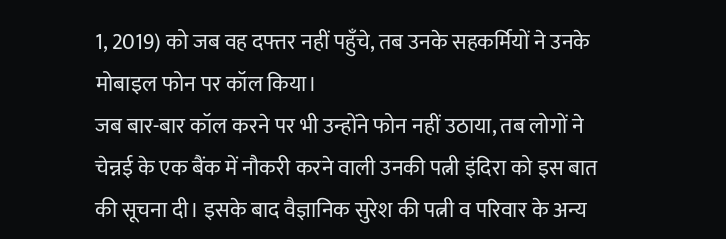1, 2019) को जब वह दफ्तर नहीं पहुँचे, तब उनके सहकर्मियों ने उनके मोबाइल फोन पर कॉल किया।
जब बार-बार कॉल करने पर भी उन्होंने फोन नहीं उठाया, तब लोगों ने चेन्नई के एक बैंक में नौकरी करने वाली उनकी पत्नी इंदिरा को इस बात की सूचना दी। इसके बाद वैज्ञानिक सुरेश की पत्नी व परिवार के अन्य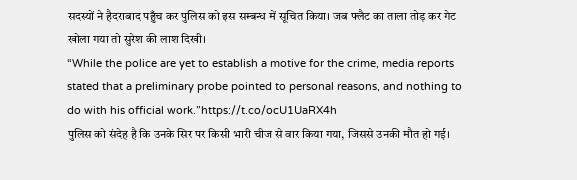सदस्यों ने हैदराबाद पहुँच कर पुलिस को इस सम्बन्ध में सूचित किया। जब फ्लैट का ताला तोड़ कर गेट खोला गया तो सुरेश की लाश दिखी।
“While the police are yet to establish a motive for the crime, media reports stated that a preliminary probe pointed to personal reasons, and nothing to do with his official work.”https://t.co/ocU1UaRX4h
पुलिस को संदेह है कि उनके सिर पर किसी भारी चीज से वार किया गया, जिससे उनकी मौत हो गई।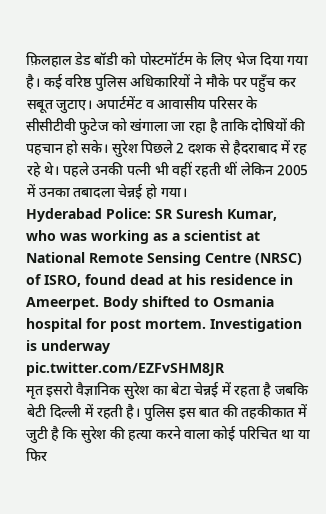फ़िलहाल डेड बॉडी को पोस्टमॉर्टम के लिए भेज दिया गया है। कई वरिष्ठ पुलिस अधिकारियों ने मौके पर पहुँच कर सबूत जुटाए। अपार्टमेंट व आवासीय परिसर के सीसीटीवी फुटेज को खंगाला जा रहा है ताकि दोषियों की पहचान हो सके। सुरेश पिछले 2 दशक से हैदराबाद में रह रहे थे। पहले उनकी पत्नी भी वहीं रहती थीं लेकिन 2005 में उनका तबादला चेन्नई हो गया।
Hyderabad Police: SR Suresh Kumar, who was working as a scientist at National Remote Sensing Centre (NRSC) of ISRO, found dead at his residence in Ameerpet. Body shifted to Osmania hospital for post mortem. Investigation is underway pic.twitter.com/EZFvSHM8JR
मृत इसरो वैज्ञानिक सुरेश का बेटा चेन्नई में रहता है जबकि बेटी दिल्ली में रहती है। पुलिस इस बात की तहकीकात में जुटी है कि सुरेश की हत्या करने वाला कोई परिचित था या फिर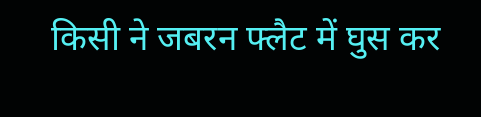किसी ने जबरन फ्लैट में घुस कर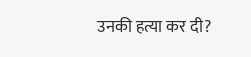उनकी हत्या कर दी?